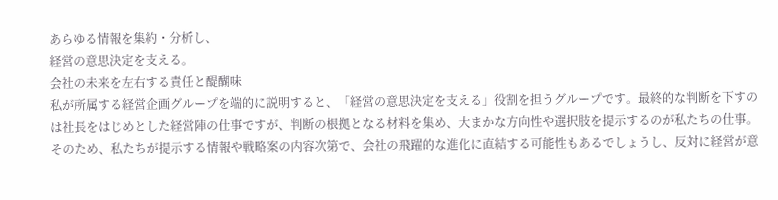あらゆる情報を集約・分析し、
経営の意思決定を支える。
会社の未来を左右する責任と醍醐味
私が所属する経営企画グループを端的に説明すると、「経営の意思決定を支える」役割を担うグループです。最終的な判断を下すのは社長をはじめとした経営陣の仕事ですが、判断の根拠となる材料を集め、大まかな方向性や選択肢を提示するのが私たちの仕事。そのため、私たちが提示する情報や戦略案の内容次第で、会社の飛躍的な進化に直結する可能性もあるでしょうし、反対に経営が意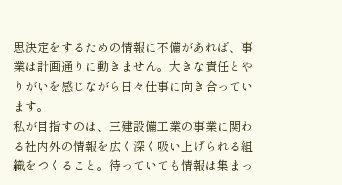思決定をするための情報に不備があれば、事業は計画通りに動きません。大きな責任とやりがいを感じながら日々仕事に向き合っています。
私が目指すのは、三建設備工業の事業に関わる社内外の情報を広く深く吸い上げられる組織をつくること。待っていても情報は集まっ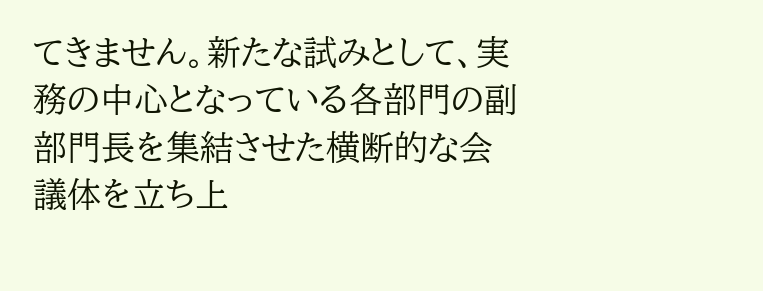てきません。新たな試みとして、実務の中心となっている各部門の副部門長を集結させた横断的な会議体を立ち上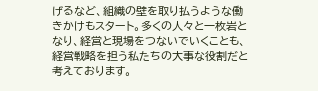げるなど、組織の壁を取り払うような働きかけもスタート。多くの人々と一枚岩となり、経営と現場をつないでいくことも、経営戦略を担う私たちの大事な役割だと考えております。